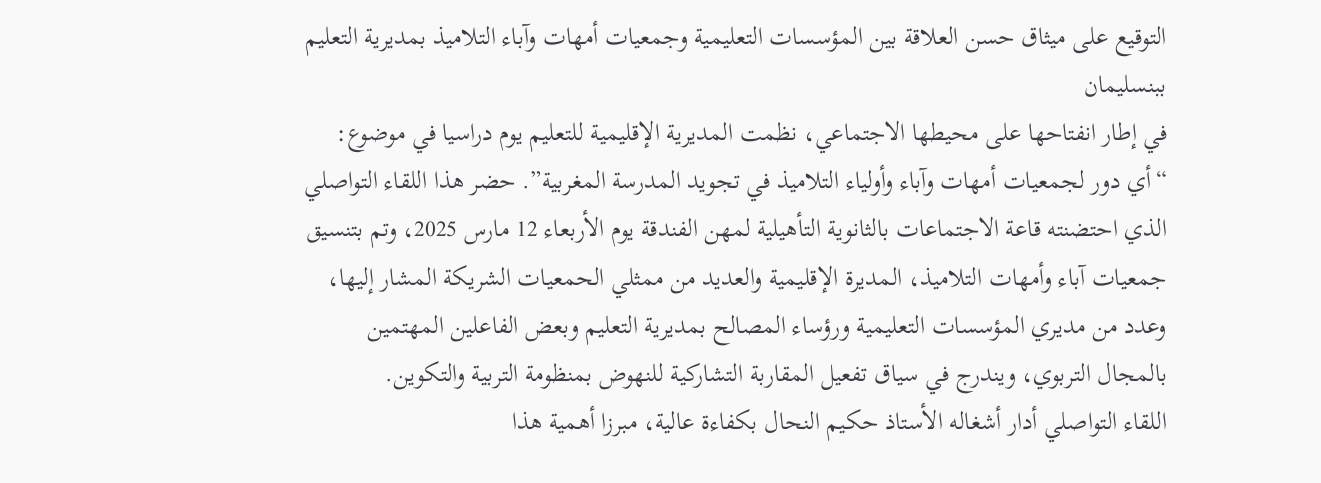التوقيع على ميثاق حسن العلاقة بين المؤسسات التعليمية وجمعيات أمهات وآباء التلاميذ بمديرية التعليم ببنسليمان
في إطار انفتاحها على محيطها الاجتماعي، نظمت المديرية الإقليمية للتعليم يوم دراسيا في موضوع: “أي دور لجمعيات أمهات وآباء وأولياء التلاميذ في تجويد المدرسة المغربية”. حضر هذا اللقاء التواصلي الذي احتضنته قاعة الاجتماعات بالثانوية التأهيلية لمهن الفندقة يوم الأربعاء 12 مارس 2025، وتم بتنسيق جمعيات آباء وأمهات التلاميذ، المديرة الإقليمية والعديد من ممثلي الحمعيات الشريكة المشار إليها، وعدد من مديري المؤسسات التعليمية ورؤساء المصالح بمديرية التعليم وبعض الفاعلين المهتمين بالمجال التربوي، ويندرج في سياق تفعيل المقاربة التشاركية للنهوض بمنظومة التربية والتكوين.
اللقاء التواصلي أدار أشغاله الأستاذ حكيم النحال بكفاءة عالية، مبرزا أهمية هذا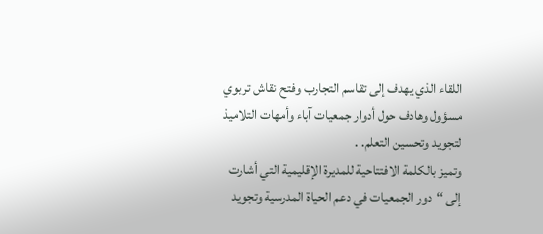اللقاء الذي يهدف إلى تقاسم التجارب وفتح نقاش تربوي مسؤول وهادف حول أدوار جمعيات آباء وأمهات التلاميذ لتجويد وتحسين التعلم. .
وتميز بالكلمة الافتتاحية للمديرة الإقليمية التي أشارت إلى “دور الجمعيات في دعم الحياة المدرسية وتجويد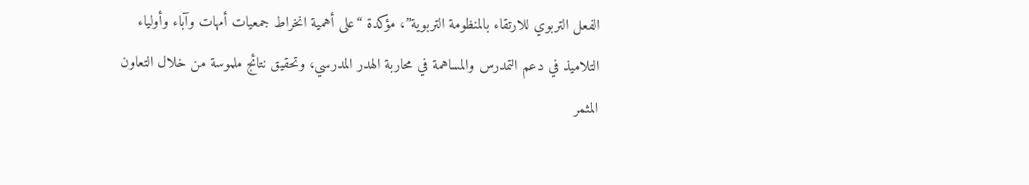الفعل التربوي للارتقاء بالمنظومة التربوية”، مؤكدة “على أهمية انخراط جمعيات أمهات وآباء وأولياء التلاميذ في دعم التمدرس والمساهمة في محاربة الهدر المدرسي، وتحقيق نتائج ملموسة من خلال التعاون المثمر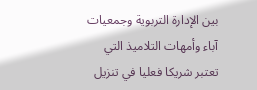بين الإدارة التربوية وجمعيات آباء وأمهات التلاميذ التي تعتبر شريكا فعليا في تنزيل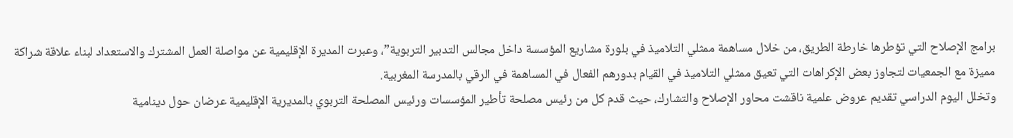برامج الإصلاح التي تؤطرها خارطة الطريق، من خلال مساهمة ممثلي التلاميذ في بلورة مشاريع المؤسسة داخل مجالس التدبير التربوية”، وعبرت المديرة الإقليمية عن مواصلة العمل المشترك والاستعداد لبناء علاقة شراكة مميزة مع الجمعيات لتجاوز بعض الإكراهات التي تعيق ممثلي التلاميذ في القيام بدورهم الفعال في المساهمة في الرقي بالمدرسة المغربية.
وتخلل اليوم الدراسي تقديم عروض علمية ناقشت محاور الإصلاح والتشارك، حيث قدم كل من رئيس مصلحة تأطير المؤسسات ورئيس المصلحة التربوي بالمديرية الإقليمية عرضان حول دينامية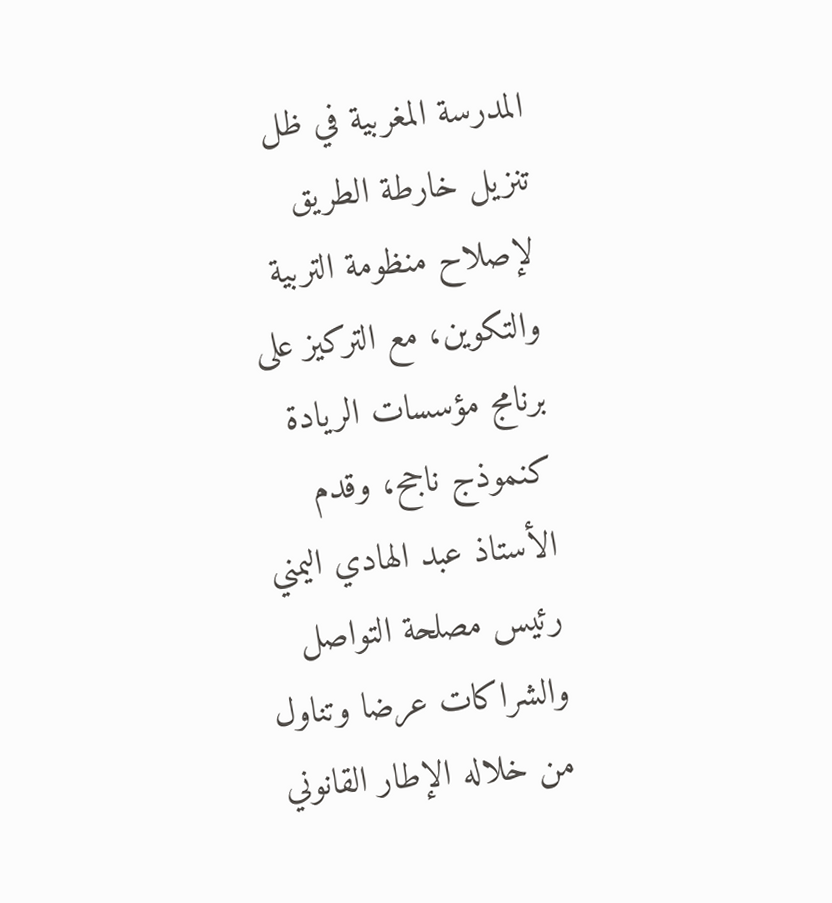المدرسة المغربية في ظل تنزيل خارطة الطريق لإصلاح منظومة التربية والتكوين، مع التركيز على برنامج مؤسسات الريادة كنموذج ناجح، وقدم الأستاذ عبد الهادي اليمني رئيس مصلحة التواصل والشراكات عرضا وتناول من خلاله الإطار القانوني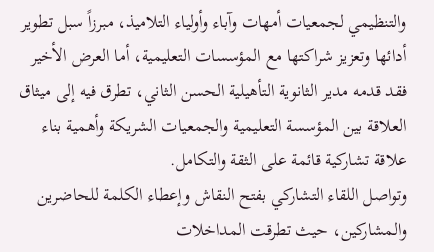والتنظيمي لجمعيات أمهات وآباء وأولياء التلاميذ، مبرزاً سبل تطوير أدائها وتعزيز شراكتها مع المؤسسات التعليمية، أما العرض الأخير فقد قدمه مدير الثانوية التأهيلية الحسن الثاني، تطرق فيه إلى ميثاق العلاقة بين المؤسسة التعليمية والجمعيات الشريكة وأهمية بناء علاقة تشاركية قائمة على الثقة والتكامل.
وتواصل اللقاء التشاركي بفتح النقاش وإعطاء الكلمة للحاضرين والمشاركين، حيث تطرقت المداخلات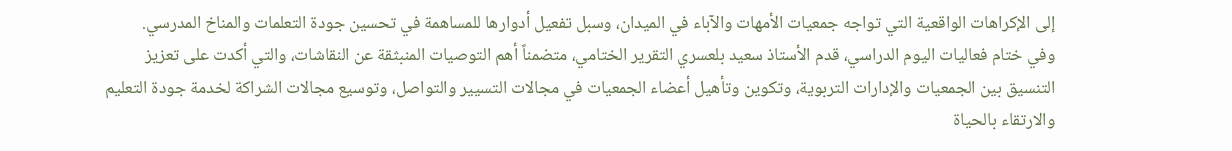إلى الإكراهات الواقعية التي تواجه جمعيات الأمهات والآباء في الميدان، وسبل تفعيل أدوارها للمساهمة في تحسين جودة التعلمات والمناخ المدرسي.
وفي ختام فعاليات اليوم الدراسي، قدم الأستاذ سعيد بلعسري التقرير الختامي، متضمناً أهم التوصيات المنبثقة عن النقاشات، والتي أكدت على تعزيز التنسيق بين الجمعيات والإدارات التربوية، وتكوين وتأهيل أعضاء الجمعيات في مجالات التسيير والتواصل، وتوسيع مجالات الشراكة لخدمة جودة التعليم والارتقاء بالحياة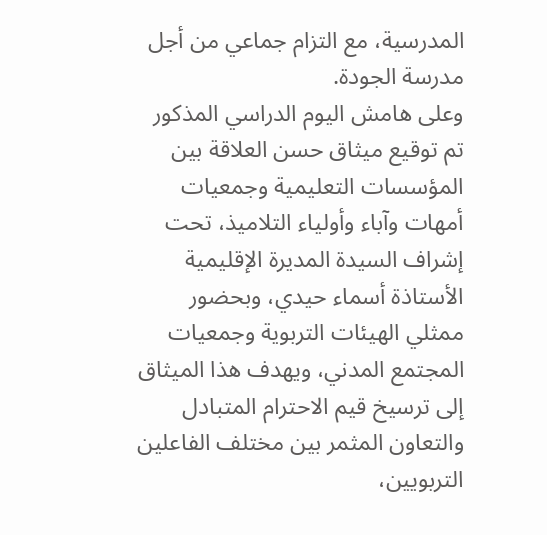المدرسية، مع التزام جماعي من أجل مدرسة الجودة.
وعلى هامش اليوم الدراسي المذكور تم توقيع ميثاق حسن العلاقة بين المؤسسات التعليمية وجمعيات أمهات وآباء وأولياء التلاميذ، تحت إشراف السيدة المديرة الإقليمية الأستاذة أسماء حيدي، وبحضور ممثلي الهيئات التربوية وجمعيات المجتمع المدني، ويهدف هذا الميثاق إلى ترسيخ قيم الاحترام المتبادل والتعاون المثمر بين مختلف الفاعلين التربويين،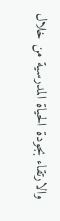والارتقاء بجودة الحياة المدرسية من خلال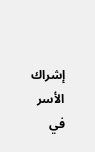إشراك الأسر في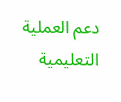دعم العملية التعليمية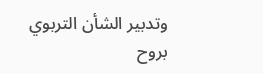وتدبير الشأن التربوي بروح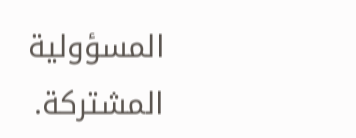المسؤولية المشتركة.